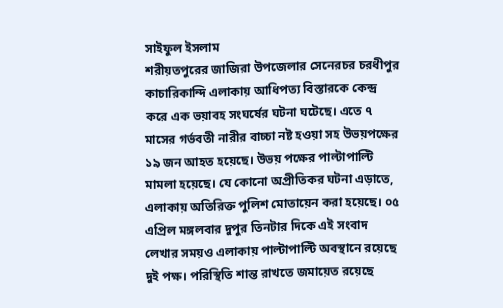সাইফুল ইসলাম
শরীয়তপুরের জাজিরা উপজেলার সেনেরচর চরধীপুর কাচারিকান্দি এলাকায় আধিপত্য বিস্তারকে কেন্দ্র করে এক ভয়াবহ সংঘর্ষের ঘটনা ঘটেছে। এতে ৭ মাসের গর্ভবতী নারীর বাচ্চা নষ্ট হওয়া সহ উভয়পক্ষের ১৯ জন আহত হয়েছে। উভয় পক্ষের পাল্টাপাল্টি মামলা হয়েছে। যে কোনো অপ্রীতিকর ঘটনা এড়াতে, এলাকায় অতিরিক্ত পুলিশ মোতায়েন করা হয়েছে। ০৫ এপ্রিল মঙ্গলবার দুপুর তিনটার দিকে এই সংবাদ লেখার সময়ও এলাকায় পাল্টাপাল্টি অবস্থানে রয়েছে দুই পক্ষ। পরিস্থিতি শান্ত রাখতে জমায়েত রয়েছে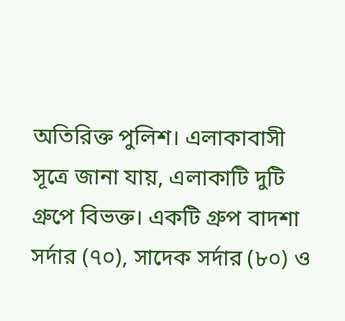অতিরিক্ত পুলিশ। এলাকাবাসী সূত্রে জানা যায়, এলাকাটি দুটি গ্রুপে বিভক্ত। একটি গ্রুপ বাদশা সর্দার (৭০), সাদেক সর্দার (৮০) ও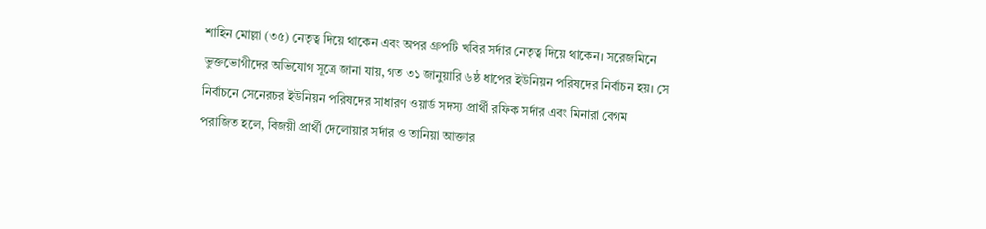শাহিন মোল্লা (৩৫) নেতৃত্ব দিয়ে থাকেন এবং অপর গ্রুপটি খবির সর্দার নেতৃত্ব দিয়ে থাকেন। সরেজমিনে ভুক্তভোগীদের অভিযোগ সূত্রে জানা যায়, গত ৩১ জানুয়ারি ৬ষ্ঠ ধাপের ইউনিয়ন পরিষদের নির্বাচন হয়। সে নির্বাচনে সেনেরচর ইউনিয়ন পরিষদের সাধারণ ওয়ার্ড সদস্য প্রার্থী রফিক সর্দার এবং মিনারা বেগম পরাজিত হলে, বিজয়ী প্রার্থী দেলোয়ার সর্দার ও তানিয়া আক্তার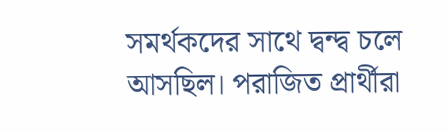সমর্থকদের সাথে দ্বন্দ্ব চলে আসছিল। পরাজিত প্রার্থীরা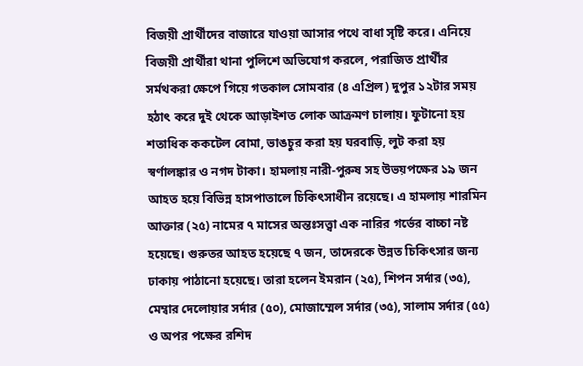বিজয়ী প্রার্থীদের বাজারে যাওয়া আসার পথে বাধা সৃষ্টি করে। এনিয়ে বিজয়ী প্রার্থীরা থানা পুলিশে অভিযোগ করলে, পরাজিত প্রার্থীর সর্মথকরা ক্ষেপে গিয়ে গতকাল সোমবার (৪ এপ্রিল) দুপুর ১২টার সময় হঠাৎ করে দুই থেকে আড়াইশত লোক আক্রমণ চালায়। ফুটানো হয় শতাধিক ককটেল বোমা, ভাঙচুর করা হয় ঘরবাড়ি, লুট করা হয় স্বর্ণালঙ্কার ও নগদ টাকা। হামলায় নারী-পুরুষ সহ উভয়পক্ষের ১৯ জন আহত হয়ে বিভিন্ন হাসপাতালে চিকিৎসাধীন রয়েছে। এ হামলায় শারমিন আক্তার (২৫) নামের ৭ মাসের অন্তঃসত্ত্বা এক নারির গর্ভের বাচ্চা নষ্ট হয়েছে। গুরুতর আহত হয়েছে ৭ জন, তাদেরকে উন্নত চিকিৎসার জন্য ঢাকায় পাঠানো হয়েছে। তারা হলেন ইমরান (২৫), শিপন সর্দার (৩৫), মেম্বার দেলোয়ার সর্দার (৫০), মোজাম্মেল সর্দার (৩৫), সালাম সর্দার (৫৫) ও অপর পক্ষের রশিদ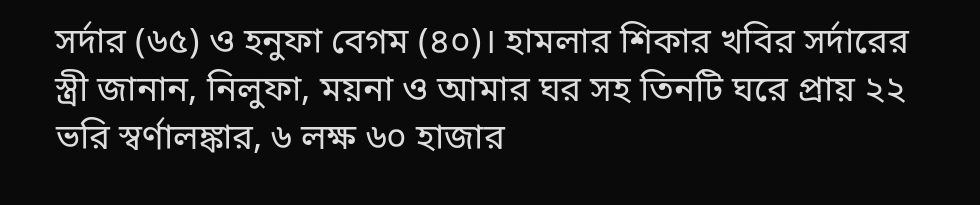সর্দার (৬৫) ও হনুফা বেগম (৪০)। হামলার শিকার খবির সর্দারের স্ত্রী জানান, নিলুফা, ময়না ও আমার ঘর সহ তিনটি ঘরে প্রায় ২২ ভরি স্বর্ণালঙ্কার, ৬ লক্ষ ৬০ হাজার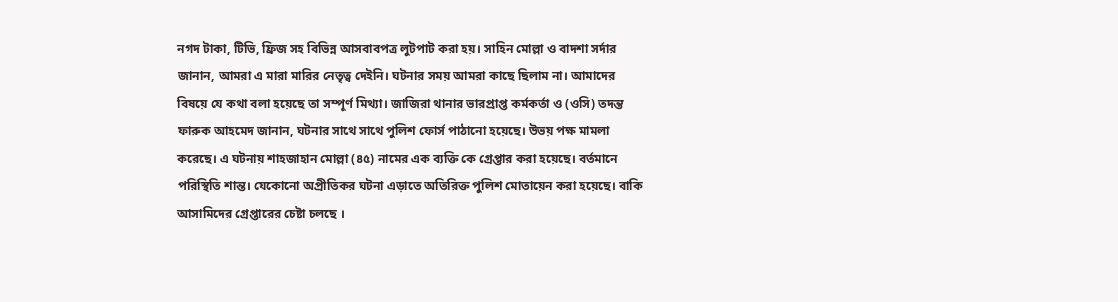নগদ টাকা, টিভি, ফ্রিজ সহ বিভিন্ন আসবাবপত্র লুটপাট করা হয়। সাহিন মোল্লা ও বাদশা সর্দার জানান, আমরা এ মারা মারির নেতৃত্ব দেইনি। ঘটনার সময় আমরা কাছে ছিলাম না। আমাদের বিষয়ে যে কথা বলা হয়েছে তা সম্পূর্ণ মিথ্যা। জাজিরা থানার ভারপ্রাপ্ত কর্মকর্তা ও (ওসি) তদন্ত ফারুক আহমেদ জানান, ঘটনার সাথে সাথে পুলিশ ফোর্স পাঠানো হয়েছে। উভয় পক্ষ মামলা করেছে। এ ঘটনায় শাহজাহান মোল্লা (৪৫) নামের এক ব্যক্তি কে গ্রেপ্তার করা হয়েছে। বর্তমানে পরিস্থিতি শান্ত। যেকোনো অপ্রীতিকর ঘটনা এড়াতে অতিরিক্ত পুলিশ মোতায়েন করা হয়েছে। বাকি আসামিদের গ্রেপ্তারের চেষ্টা চলছে ।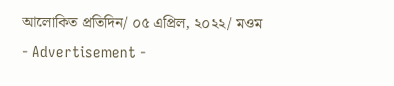আলোকিত প্রতিদিন/ ০৫ এপ্রিল, ২০২২/ মওম
- Advertisement -